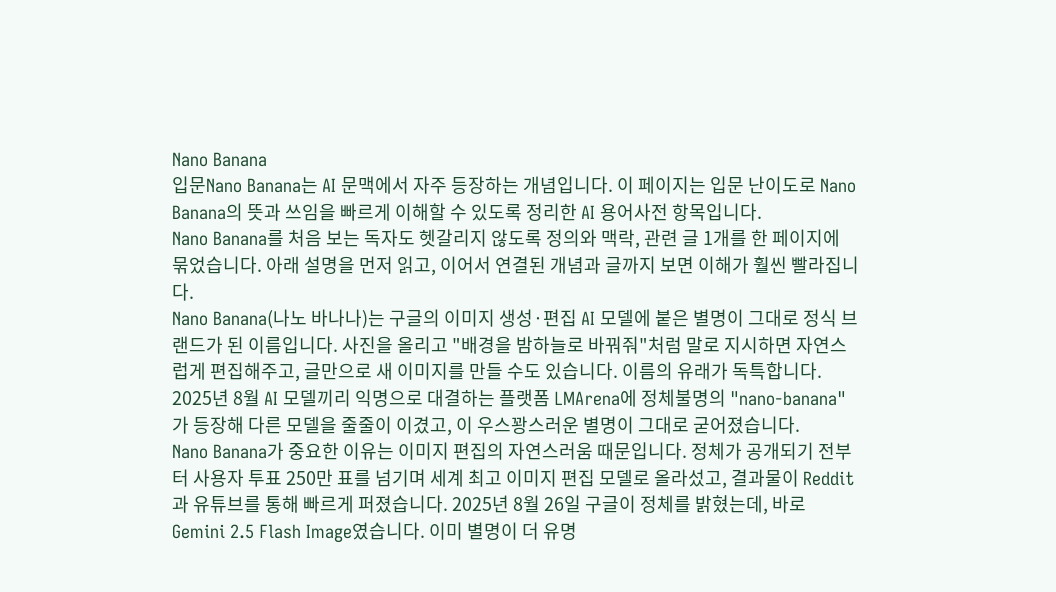Nano Banana
입문Nano Banana는 AI 문맥에서 자주 등장하는 개념입니다. 이 페이지는 입문 난이도로 Nano Banana의 뜻과 쓰임을 빠르게 이해할 수 있도록 정리한 AI 용어사전 항목입니다.
Nano Banana를 처음 보는 독자도 헷갈리지 않도록 정의와 맥락, 관련 글 1개를 한 페이지에 묶었습니다. 아래 설명을 먼저 읽고, 이어서 연결된 개념과 글까지 보면 이해가 훨씬 빨라집니다.
Nano Banana(나노 바나나)는 구글의 이미지 생성·편집 AI 모델에 붙은 별명이 그대로 정식 브랜드가 된 이름입니다. 사진을 올리고 "배경을 밤하늘로 바꿔줘"처럼 말로 지시하면 자연스럽게 편집해주고, 글만으로 새 이미지를 만들 수도 있습니다. 이름의 유래가 독특합니다. 2025년 8월 AI 모델끼리 익명으로 대결하는 플랫폼 LMArena에 정체불명의 "nano-banana"가 등장해 다른 모델을 줄줄이 이겼고, 이 우스꽝스러운 별명이 그대로 굳어졌습니다.
Nano Banana가 중요한 이유는 이미지 편집의 자연스러움 때문입니다. 정체가 공개되기 전부터 사용자 투표 250만 표를 넘기며 세계 최고 이미지 편집 모델로 올라섰고, 결과물이 Reddit과 유튜브를 통해 빠르게 퍼졌습니다. 2025년 8월 26일 구글이 정체를 밝혔는데, 바로 Gemini 2.5 Flash Image였습니다. 이미 별명이 더 유명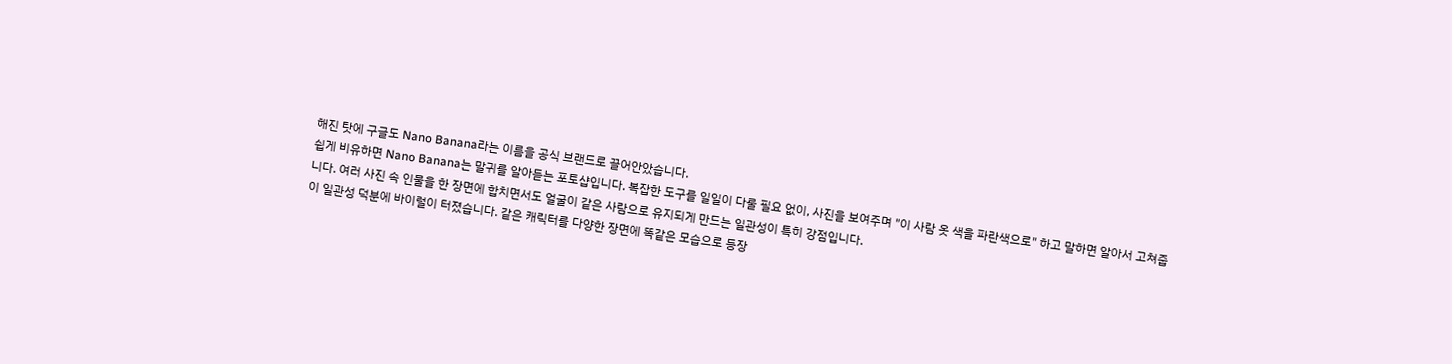해진 탓에 구글도 Nano Banana라는 이름을 공식 브랜드로 끌어안았습니다.
쉽게 비유하면 Nano Banana는 말귀를 알아듣는 포토샵입니다. 복잡한 도구를 일일이 다룰 필요 없이, 사진을 보여주며 "이 사람 옷 색을 파란색으로" 하고 말하면 알아서 고쳐줍니다. 여러 사진 속 인물을 한 장면에 합치면서도 얼굴이 같은 사람으로 유지되게 만드는 일관성이 특히 강점입니다.
이 일관성 덕분에 바이럴이 터졌습니다. 같은 캐릭터를 다양한 장면에 똑같은 모습으로 등장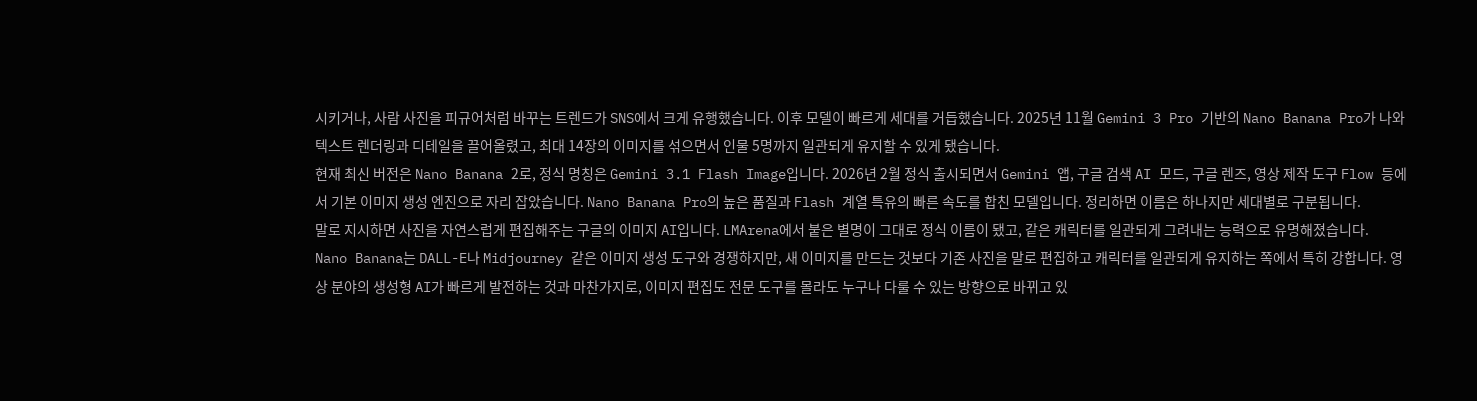시키거나, 사람 사진을 피규어처럼 바꾸는 트렌드가 SNS에서 크게 유행했습니다. 이후 모델이 빠르게 세대를 거듭했습니다. 2025년 11월 Gemini 3 Pro 기반의 Nano Banana Pro가 나와 텍스트 렌더링과 디테일을 끌어올렸고, 최대 14장의 이미지를 섞으면서 인물 5명까지 일관되게 유지할 수 있게 됐습니다.
현재 최신 버전은 Nano Banana 2로, 정식 명칭은 Gemini 3.1 Flash Image입니다. 2026년 2월 정식 출시되면서 Gemini 앱, 구글 검색 AI 모드, 구글 렌즈, 영상 제작 도구 Flow 등에서 기본 이미지 생성 엔진으로 자리 잡았습니다. Nano Banana Pro의 높은 품질과 Flash 계열 특유의 빠른 속도를 합친 모델입니다. 정리하면 이름은 하나지만 세대별로 구분됩니다.
말로 지시하면 사진을 자연스럽게 편집해주는 구글의 이미지 AI입니다. LMArena에서 붙은 별명이 그대로 정식 이름이 됐고, 같은 캐릭터를 일관되게 그려내는 능력으로 유명해졌습니다.
Nano Banana는 DALL-E나 Midjourney 같은 이미지 생성 도구와 경쟁하지만, 새 이미지를 만드는 것보다 기존 사진을 말로 편집하고 캐릭터를 일관되게 유지하는 쪽에서 특히 강합니다. 영상 분야의 생성형 AI가 빠르게 발전하는 것과 마찬가지로, 이미지 편집도 전문 도구를 몰라도 누구나 다룰 수 있는 방향으로 바뀌고 있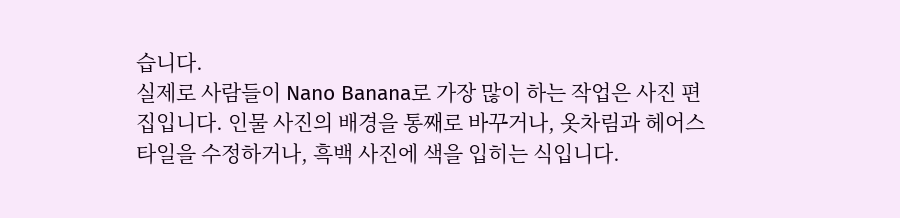습니다.
실제로 사람들이 Nano Banana로 가장 많이 하는 작업은 사진 편집입니다. 인물 사진의 배경을 통째로 바꾸거나, 옷차림과 헤어스타일을 수정하거나, 흑백 사진에 색을 입히는 식입니다.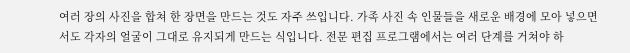여러 장의 사진을 합쳐 한 장면을 만드는 것도 자주 쓰입니다. 가족 사진 속 인물들을 새로운 배경에 모아 넣으면서도 각자의 얼굴이 그대로 유지되게 만드는 식입니다. 전문 편집 프로그램에서는 여러 단계를 거쳐야 하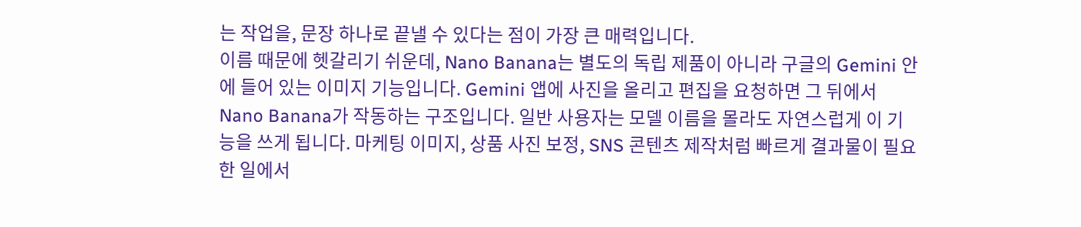는 작업을, 문장 하나로 끝낼 수 있다는 점이 가장 큰 매력입니다.
이름 때문에 헷갈리기 쉬운데, Nano Banana는 별도의 독립 제품이 아니라 구글의 Gemini 안에 들어 있는 이미지 기능입니다. Gemini 앱에 사진을 올리고 편집을 요청하면 그 뒤에서 Nano Banana가 작동하는 구조입니다. 일반 사용자는 모델 이름을 몰라도 자연스럽게 이 기능을 쓰게 됩니다. 마케팅 이미지, 상품 사진 보정, SNS 콘텐츠 제작처럼 빠르게 결과물이 필요한 일에서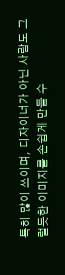특히 많이 쓰이며, 디자이너가 아닌 사람도 그럴듯한 이미지를 손쉽게 만들 수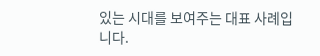있는 시대를 보여주는 대표 사례입니다.